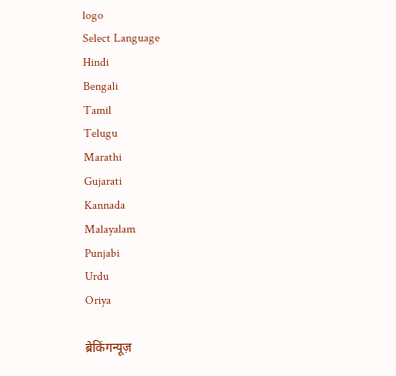logo
Select Language
Hindi
Bengali
Tamil
Telugu
Marathi
Gujarati
Kannada
Malayalam
Punjabi
Urdu
Oriya

ब्रेकिंगन्यूज़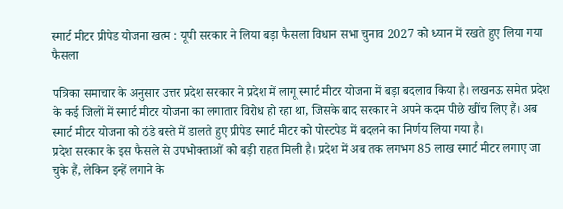स्मार्ट मीटर प्रीपेड योजना खत्म : यूपी सरकार ने लिया बड़ा फैसला विधान सभा चुनाव 2027 को ध्यान में रखते हुए लिया गया फैसला

पत्रिका समाचार के अनुसार उत्तर प्रदेश सरकार ने प्रदेश में लागू स्मार्ट मीटर योजना में बड़ा बदलाव किया है। लखनऊ समेत प्रदेश के कई जिलों में स्मार्ट मीटर योजना का लगातार विरोध हो रहा था, जिसके बाद सरकार ने अपने कदम पीछे खींच लिए हैं। अब स्मार्ट मीटर योजना को ठंडे बस्ते में डालते हुए प्रीपेड स्मार्ट मीटर को पोस्टपेड में बदलने का निर्णय लिया गया है।
प्रदेश सरकार के इस फैसले से उपभोक्ताओं को बड़ी राहत मिली है। प्रदेश में अब तक लगभग 85 लाख स्मार्ट मीटर लगाए जा चुके हैं, लेकिन इन्हें लगाने के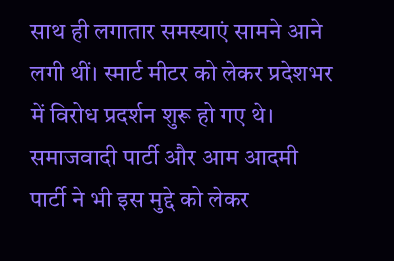साथ ही लगातार समस्याएं सामने आने लगी थीं। स्मार्ट मीटर को लेकर प्रदेशभर में विरोध प्रदर्शन शुरू हो गए थे। समाजवादी पार्टी और आम आदमी पार्टी ने भी इस मुद्दे को लेकर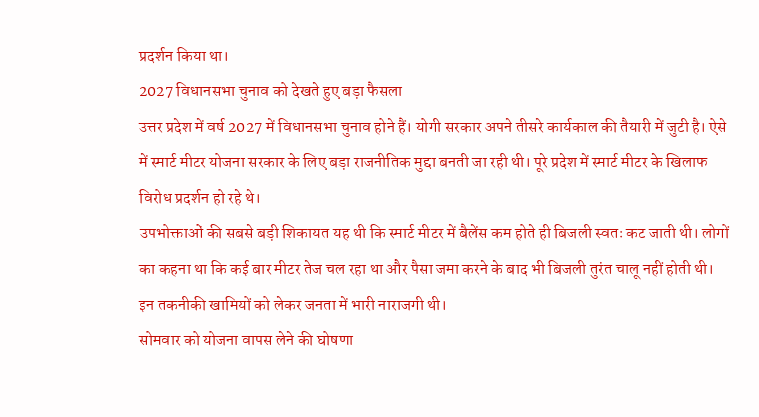प्रदर्शन किया था।
2027 विधानसभा चुनाव को देखते हुए बड़ा फैसला
उत्तर प्रदेश में वर्ष 2027 में विधानसभा चुनाव होने हैं। योगी सरकार अपने तीसरे कार्यकाल की तैयारी में जुटी है। ऐसे में स्मार्ट मीटर योजना सरकार के लिए बड़ा राजनीतिक मुद्दा बनती जा रही थी। पूरे प्रदेश में स्मार्ट मीटर के खिलाफ विरोध प्रदर्शन हो रहे थे।
उपभोक्ताओं की सबसे बड़ी शिकायत यह थी कि स्मार्ट मीटर में बैलेंस कम होते ही बिजली स्वतः कट जाती थी। लोगों का कहना था कि कई बार मीटर तेज चल रहा था और पैसा जमा करने के बाद भी बिजली तुरंत चालू नहीं होती थी। इन तकनीकी खामियों को लेकर जनता में भारी नाराजगी थी।
सोमवार को योजना वापस लेने की घोषणा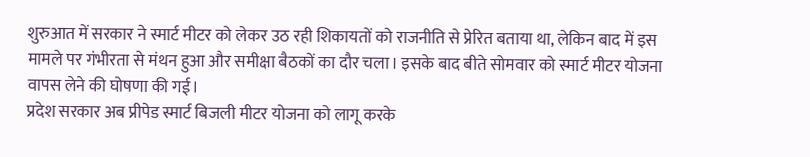शुरुआत में सरकार ने स्मार्ट मीटर को लेकर उठ रही शिकायतों को राजनीति से प्रेरित बताया था, लेकिन बाद में इस मामले पर गंभीरता से मंथन हुआ और समीक्षा बैठकों का दौर चला। इसके बाद बीते सोमवार को स्मार्ट मीटर योजना वापस लेने की घोषणा की गई।
प्रदेश सरकार अब प्रीपेड स्मार्ट बिजली मीटर योजना को लागू करके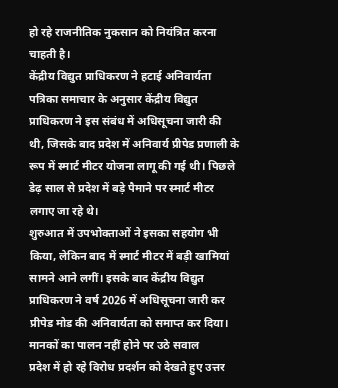हो रहे राजनीतिक नुकसान को नियंत्रित करना चाहती है।
केंद्रीय विद्युत प्राधिकरण ने हटाई अनिवार्यता
पत्रिका समाचार के अनुसार केंद्रीय विद्युत प्राधिकरण ने इस संबंध में अधिसूचना जारी की थी, जिसके बाद प्रदेश में अनिवार्य प्रीपेड प्रणाली के रूप में स्मार्ट मीटर योजना लागू की गई थी। पिछले डेढ़ साल से प्रदेश में बड़े पैमाने पर स्मार्ट मीटर लगाए जा रहे थे।
शुरुआत में उपभोक्ताओं ने इसका सहयोग भी किया, लेकिन बाद में स्मार्ट मीटर में बड़ी खामियां सामने आने लगीं। इसके बाद केंद्रीय विद्युत प्राधिकरण ने वर्ष 2026 में अधिसूचना जारी कर प्रीपेड मोड की अनिवार्यता को समाप्त कर दिया।
मानकों का पालन नहीं होने पर उठे सवाल
प्रदेश में हो रहे विरोध प्रदर्शन को देखते हुए उत्तर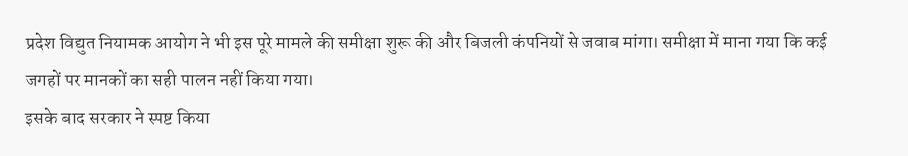प्रदेश विद्युत नियामक आयोग ने भी इस पूरे मामले की समीक्षा शुरू की और बिजली कंपनियों से जवाब मांगा। समीक्षा में माना गया कि कई जगहों पर मानकों का सही पालन नहीं किया गया।
इसके बाद सरकार ने स्पष्ट किया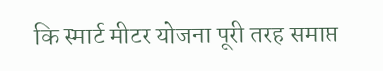कि स्मार्ट मीटर योजना पूरी तरह समाप्त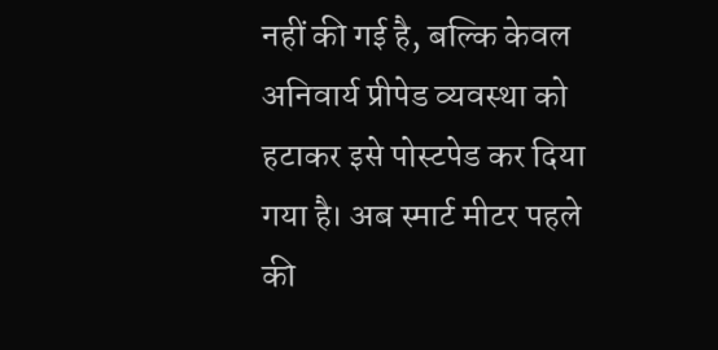नहीं की गई है, बल्कि केवल अनिवार्य प्रीपेड व्यवस्था को हटाकर इसे पोस्टपेड कर दिया गया है। अब स्मार्ट मीटर पहले की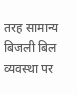तरह सामान्य बिजली बिल व्यवस्था पर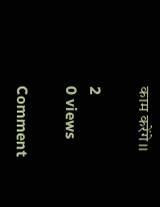काम करेंगे।।

2
0 views

Comment